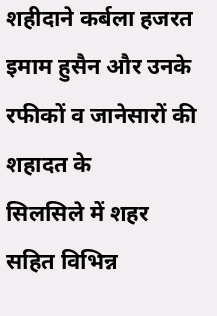शहीदाने कर्बला हजरत इमाम हुसैन और उनके रफीकों व जानेसारों की शहादत के
सिलसिले में शहर सहित विभिन्न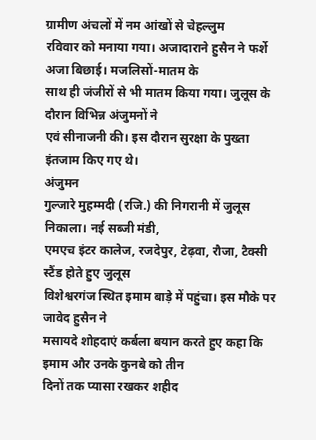ग्रामीण अंचलों में नम आंखों से चेहल्लुम
रविवार को मनाया गया। अजादाराने हुसैन ने फर्शे अजा बिछाई। मजलिसों-मातम के
साथ ही जंजीरों से भी मातम किया गया। जुलूस के दौरान विभिन्न अंजुमनों ने
एवं सीनाजनी की। इस दौरान सुरक्षा के पुख्ता इंतजाम किए गए थे।
अंजुमन
गुल्जारे मुहम्मदी (रजि.) की निगरानी में जुलूस निकाला। नई सब्जी मंडी,
एमएच इंटर कालेज, रजदेपुर, टेढ़वा, रौजा, टैक्सी स्टैंड होते हुए जुलूस
विशेश्वरगंज स्थित इमाम बाड़े में पहुंचा। इस मौके पर जावेद हुसैन ने
मसायदे शोहदाएं कर्बला बयान करते हुए कहा कि इमाम और उनके कुनबे को तीन
दिनों तक प्यासा रखकर शहीद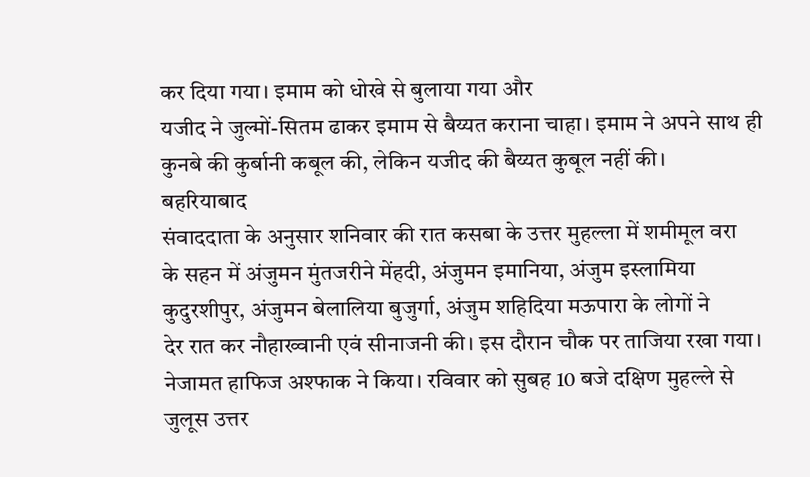कर दिया गया। इमाम को धोखे से बुलाया गया और
यजीद ने जुल्मों-सितम ढाकर इमाम से बैय्यत कराना चाहा। इमाम ने अपने साथ ही
कुनबे की कुर्बानी कबूल की, लेकिन यजीद की बैय्यत कुबूल नहीं की।
बहरियाबाद
संवाददाता के अनुसार शनिवार की रात कसबा के उत्तर मुहल्ला में शमीमूल वरा
के सहन में अंजुमन मुंतजरीने मेंहदी, अंजुमन इमानिया, अंजुम इस्लामिया
कुदुरशीपुर, अंजुमन बेलालिया बुजुर्गा, अंजुम शहिदिया मऊपारा के लोगों ने
देर रात कर नौहाख्वानी एवं सीनाजनी की। इस दौरान चौक पर ताजिया रखा गया।
नेजामत हाफिज अश्फाक ने किया। रविवार को सुबह 10 बजे दक्षिण मुहल्ले से
जुलूस उत्तर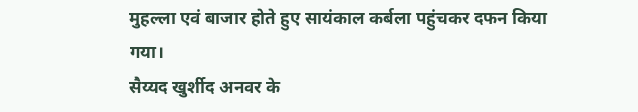मुहल्ला एवं बाजार होते हुए सायंकाल कर्बला पहुंचकर दफन किया
गया।
सैय्यद खुर्शीद अनवर के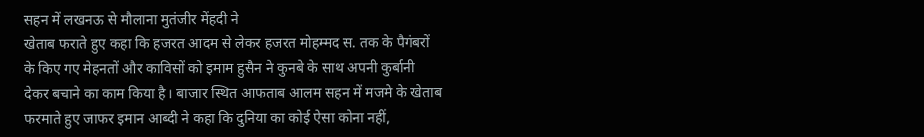सहन में लखनऊ से मौलाना मुतंजीर मेंहदी ने
खेताब फराते हुए कहा कि हजरत आदम से लेकर हजरत मोहम्मद स. तक के पैगंबरों
के किए गए मेहनतों और काविसों को इमाम हुसैन ने कुनबे के साथ अपनी कुर्बानी
देकर बचाने का काम किया है। बाजार स्थित आफताब आलम सहन में मजमे के खेताब
फरमाते हुए जाफर इमान आब्दी ने कहा कि दुनिया का कोई ऐसा कोना नहीं,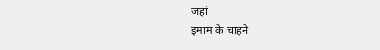जहां
इमाम के चाहने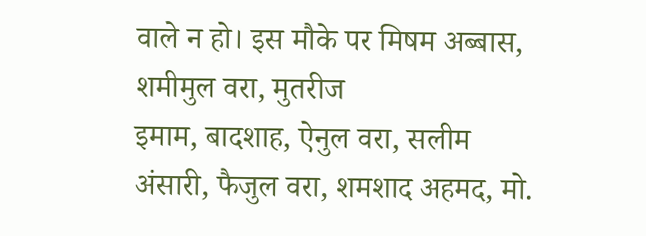वाले न हो। इस मौके पर मिषम अब्बास, शमीमुल वरा, मुतरीज
इमाम, बादशाह, ऐनुल वरा, सलीम अंसारी, फैजुल वरा, शमशाद अहमद, मो.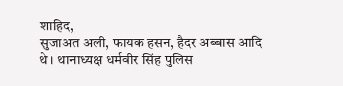शाहिद,
सुजाअत अली, फायक हसन, हैदर अब्बास आदि थे। थानाध्यक्ष धर्मवीर सिंह पुलिस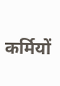कर्मियों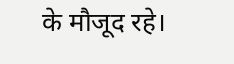के मौजूद रहे।